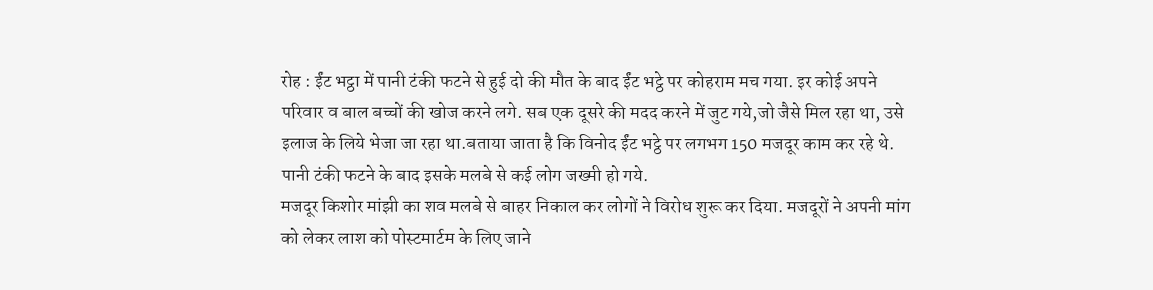रोह : ईंट भट्ठा में पानी टंकी फटने से हुई दो की मौत के बाद ईंट भट्ठे पर कोहराम मच गया. इर कोई अपने परिवार व बाल बच्चों की खोज करने लगे. सब एक दूसरे की मदद करने में जुट गये,जो जैसे मिल रहा था, उसे इलाज के लिये भेजा जा रहा था.बताया जाता है कि विनोद ईंट भट्ठे पर लगभग 150 मजदूर काम कर रहे थे. पानी टंकी फटने के बाद इसके मलबे से कई लोग जख्मी हो गये.
मजदूर किशोर मांझी का शव मलबे से बाहर निकाल कर लोगों ने विरोध शुरू कर दिया. मजदूरों ने अपनी मांग को लेकर लाश को पोस्टमार्टम के लिए जाने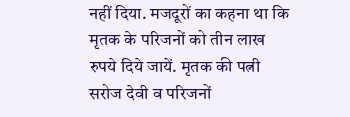नहीं दिया. मजदूरों का कहना था कि मृतक के परिजनों को तीन लाख रुपये दिये जायें. मृतक की पत्नी सरोज देवी व परिजनों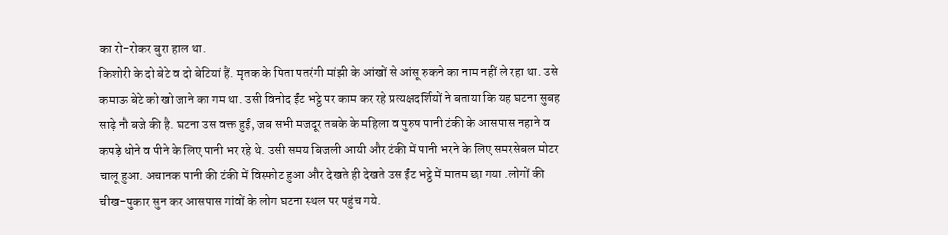का रो-रोकर बुरा हाल था.
किशोरी के दो बेटे व दो बेटियां हैं. मृतक के पिता पतरंगी मांझी के आंखों से आंसू रुकने का नाम नहीं ले रहा था. उसे कमाऊ बेटे को खो जाने का गम था. उसी विनोद ईंट भट्ठे पर काम कर रहे प्रत्यक्षदर्शियों ने बताया कि यह घटना सुबह साढ़े नौ बजे की है. घटना उस वक्त हुई, जब सभी मजदूर तबके के महिला व पुरुष पानी टंकी के आसपास नहाने व कपड़े धोने व पीने के लिए पानी भर रहे थे. उसी समय बिजली आयी और टंकी में पानी भरने के लिए समरसेबल मोटर चालू हुआ. अचानक पानी की टंकी में विस्फोट हुआ और देखते ही देखते उस ईंट भट्ठे में मातम छा गया .लोगों की चीख-पुकार सुन कर आसपास गांवों के लोग घटना स्थल पर पहुंच गये.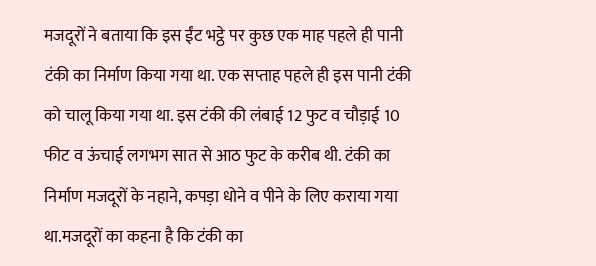मजदूरों ने बताया कि इस ईंट भट्ठे पर कुछ एक माह पहले ही पानी टंकी का निर्माण किया गया था. एक सप्ताह पहले ही इस पानी टंकी को चालू किया गया था. इस टंकी की लंबाई 12 फुट व चौड़ाई 10 फीट व ऊंचाई लगभग सात से आठ फुट के करीब थी. टंकी का निर्माण मजदूरों के नहाने, कपड़ा धोने व पीने के लिए कराया गया था.मजदूरों का कहना है कि टंकी का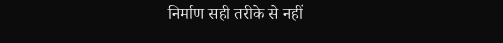निर्माण सही तरीके से नहीं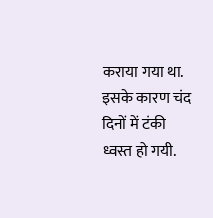कराया गया था. इसके कारण चंद दिनों में टंकी ध्वस्त हो गयी.